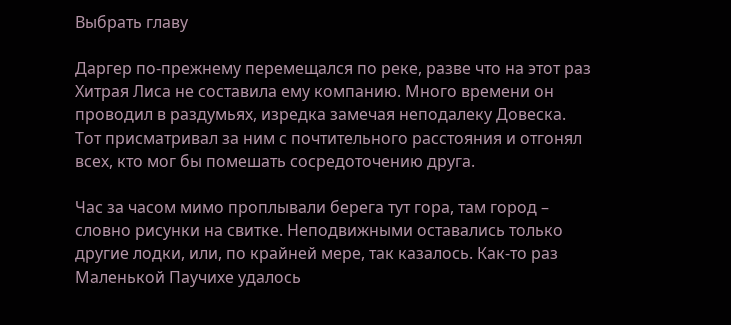Выбрать главу

Даргер по-прежнему перемещался по реке, разве что на этот раз Хитрая Лиса не составила ему компанию. Много времени он проводил в раздумьях, изредка замечая неподалеку Довеска. Тот присматривал за ним с почтительного расстояния и отгонял всех, кто мог бы помешать сосредоточению друга.

Час за часом мимо проплывали берега тут гора, там город – словно рисунки на свитке. Неподвижными оставались только другие лодки, или, по крайней мере, так казалось. Как-то раз Маленькой Паучихе удалось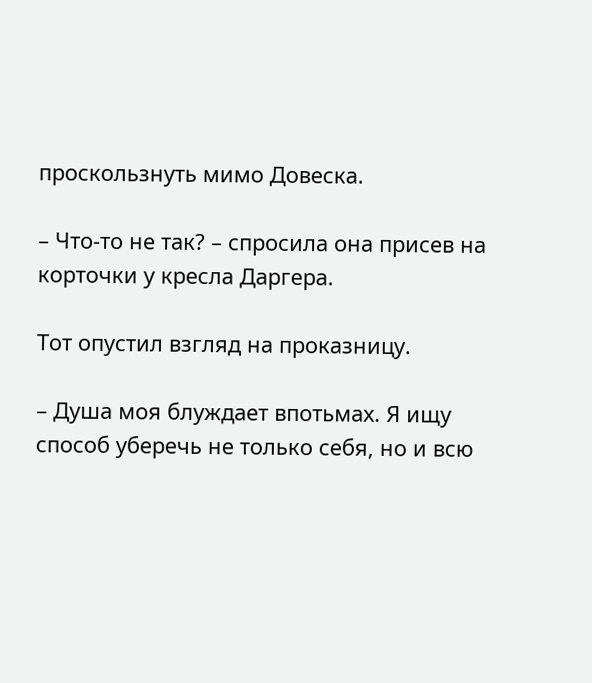проскользнуть мимо Довеска.

– Что-то не так? – спросила она присев на корточки у кресла Даргера.

Тот опустил взгляд на проказницу.

– Душа моя блуждает впотьмах. Я ищу способ уберечь не только себя, но и всю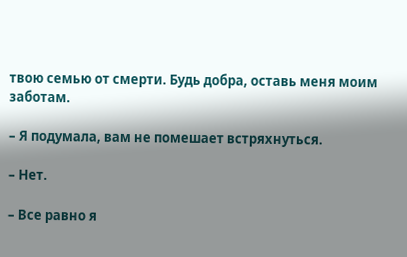твою семью от смерти. Будь добра, оставь меня моим заботам.

– Я подумала, вам не помешает встряхнуться.

– Нет.

– Все равно я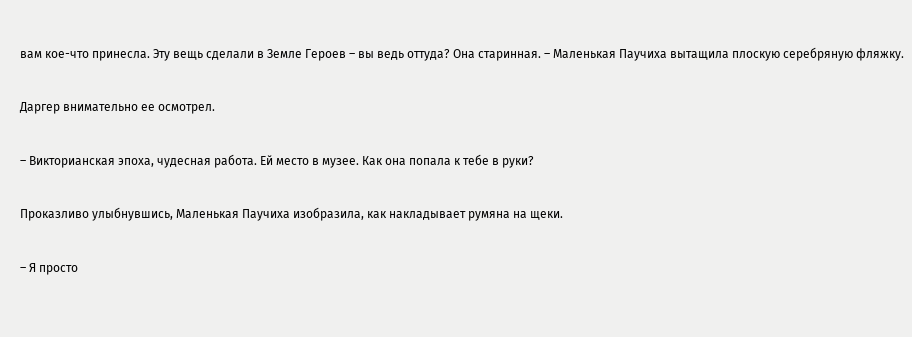вам кое-что принесла. Эту вещь сделали в Земле Героев – вы ведь оттуда? Она старинная. – Маленькая Паучиха вытащила плоскую серебряную фляжку.

Даргер внимательно ее осмотрел.

– Викторианская эпоха, чудесная работа. Ей место в музее. Как она попала к тебе в руки?

Проказливо улыбнувшись, Маленькая Паучиха изобразила, как накладывает румяна на щеки.

– Я просто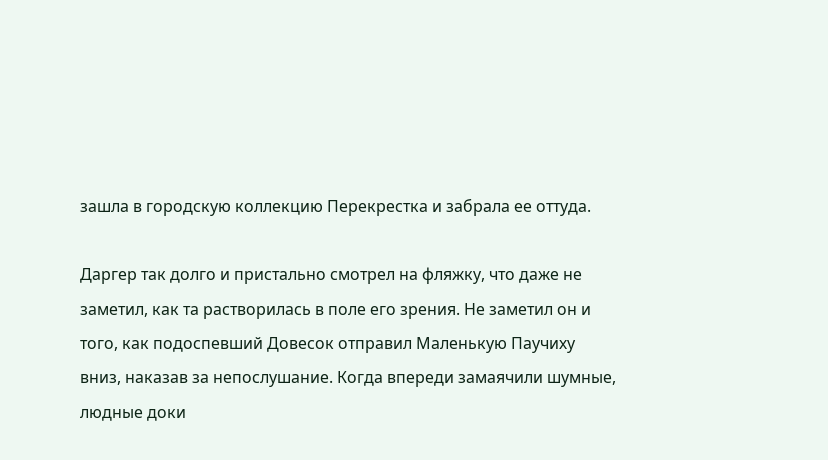зашла в городскую коллекцию Перекрестка и забрала ее оттуда.

Даргер так долго и пристально смотрел на фляжку, что даже не заметил, как та растворилась в поле его зрения. Не заметил он и того, как подоспевший Довесок отправил Маленькую Паучиху вниз, наказав за непослушание. Когда впереди замаячили шумные, людные доки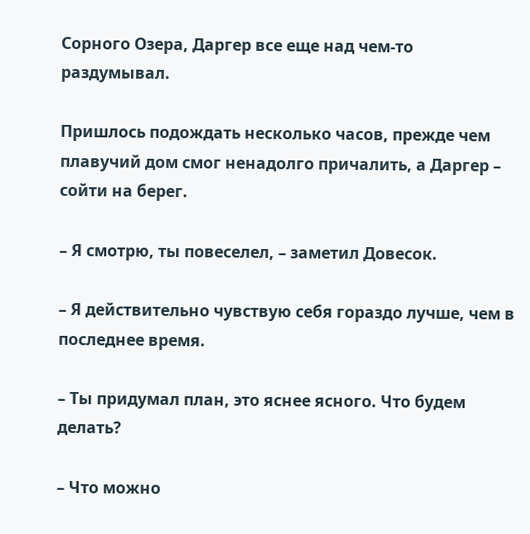Сорного Озера, Даргер все еще над чем-то раздумывал.

Пришлось подождать несколько часов, прежде чем плавучий дом смог ненадолго причалить, а Даргер – сойти на берег.

– Я смотрю, ты повеселел, – заметил Довесок.

– Я действительно чувствую себя гораздо лучше, чем в последнее время.

– Ты придумал план, это яснее ясного. Что будем делать?

– Что можно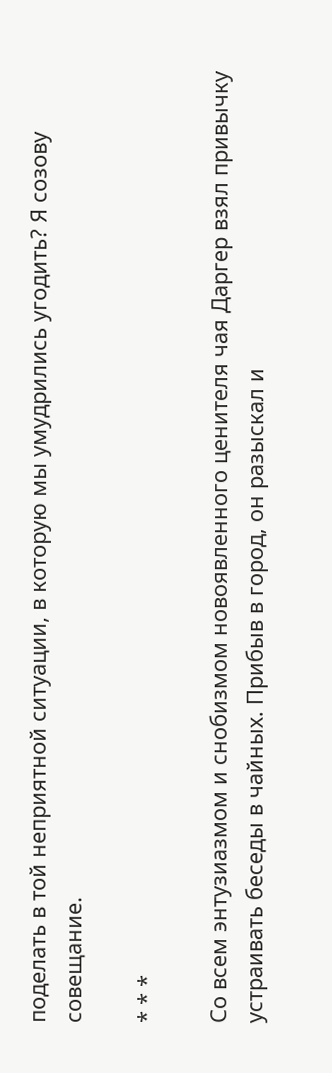поделать в той неприятной ситуации, в которую мы умудрились угодить? Я созову совещание.

* * *

Со всем энтузиазмом и снобизмом новоявленного ценителя чая Даргер взял привычку устраивать беседы в чайных. Прибыв в город, он разыскал и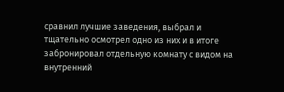сравнил лучшие заведения, выбрал и тщательно осмотрел одно из них и в итоге забронировал отдельную комнату с видом на внутренний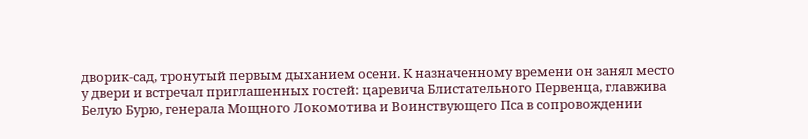дворик-сад, тронутый первым дыханием осени. К назначенному времени он занял место у двери и встречал приглашенных гостей: царевича Блистательного Первенца, главжива Белую Бурю, генерала Мощного Локомотива и Воинствующего Пса в сопровождении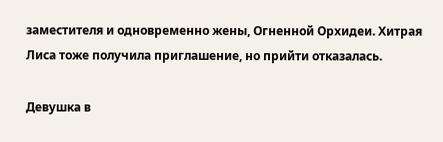заместителя и одновременно жены, Огненной Орхидеи. Хитрая Лиса тоже получила приглашение, но прийти отказалась.

Девушка в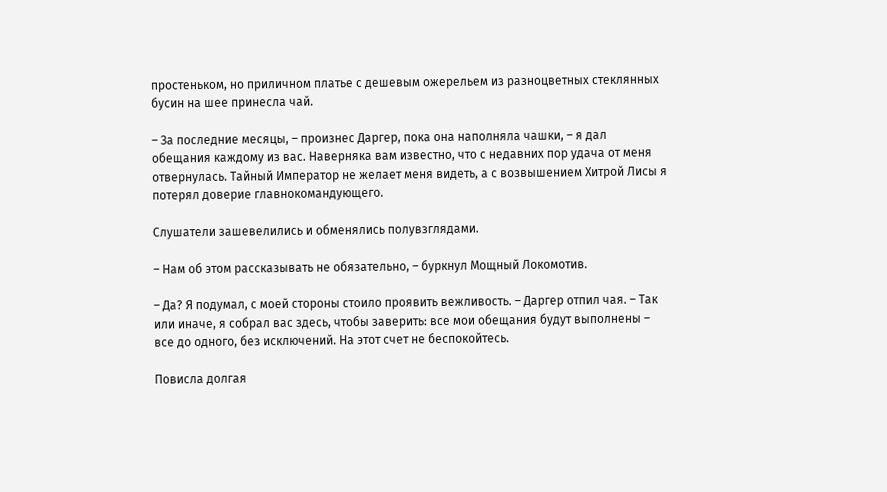простеньком, но приличном платье с дешевым ожерельем из разноцветных стеклянных бусин на шее принесла чай.

– За последние месяцы, – произнес Даргер, пока она наполняла чашки, – я дал обещания каждому из вас. Наверняка вам известно, что с недавних пор удача от меня отвернулась. Тайный Император не желает меня видеть, а с возвышением Хитрой Лисы я потерял доверие главнокомандующего.

Слушатели зашевелились и обменялись полувзглядами.

– Нам об этом рассказывать не обязательно, – буркнул Мощный Локомотив.

– Да? Я подумал, с моей стороны стоило проявить вежливость. – Даргер отпил чая. – Так или иначе, я собрал вас здесь, чтобы заверить: все мои обещания будут выполнены – все до одного, без исключений. На этот счет не беспокойтесь.

Повисла долгая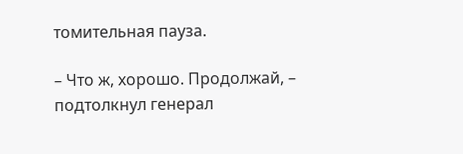томительная пауза.

– Что ж, хорошо. Продолжай, – подтолкнул генерал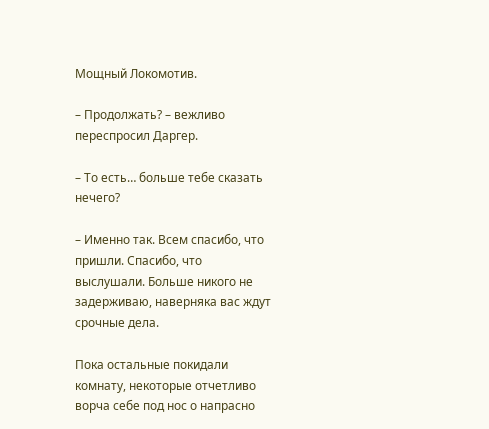Мощный Локомотив.

– Продолжать? – вежливо переспросил Даргер.

– То есть… больше тебе сказать нечего?

– Именно так. Всем спасибо, что пришли. Спасибо, что выслушали. Больше никого не задерживаю, наверняка вас ждут срочные дела.

Пока остальные покидали комнату, некоторые отчетливо ворча себе под нос о напрасно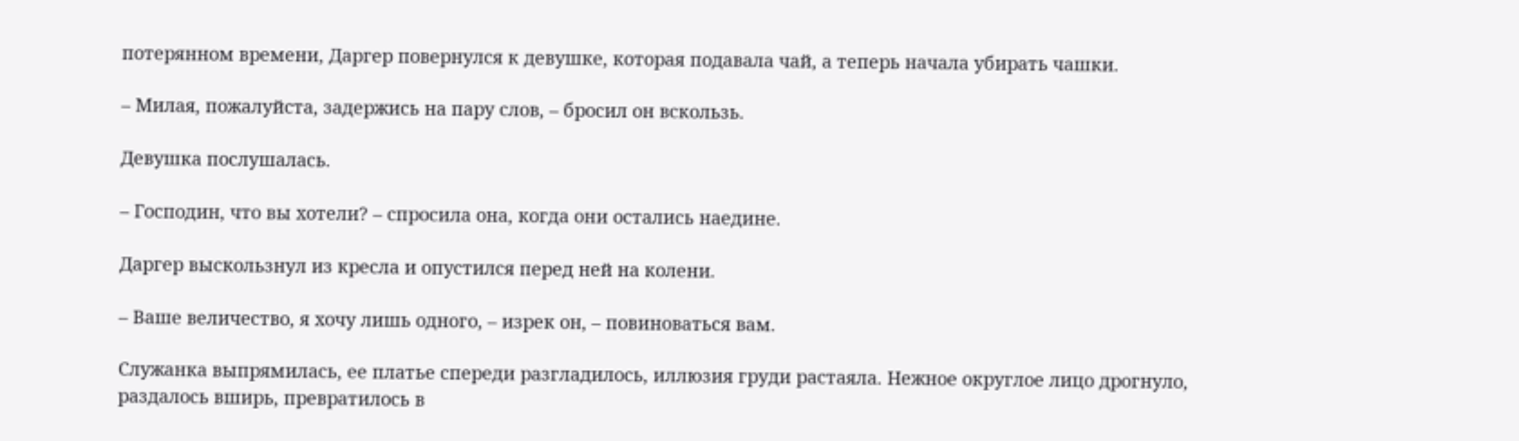потерянном времени, Даргер повернулся к девушке, которая подавала чай, а теперь начала убирать чашки.

– Милая, пожалуйста, задержись на пару слов, – бросил он вскользь.

Девушка послушалась.

– Господин, что вы хотели? – спросила она, когда они остались наедине.

Даргер выскользнул из кресла и опустился перед ней на колени.

– Ваше величество, я хочу лишь одного, – изрек он, – повиноваться вам.

Служанка выпрямилась, ее платье спереди разгладилось, иллюзия груди растаяла. Нежное округлое лицо дрогнуло, раздалось вширь, превратилось в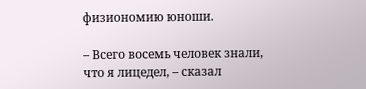физиономию юноши.

– Всего восемь человек знали, что я лицедел, – сказал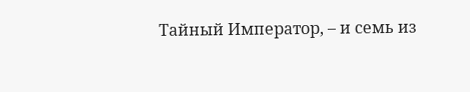Тайный Император, – и семь из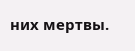них мертвы.